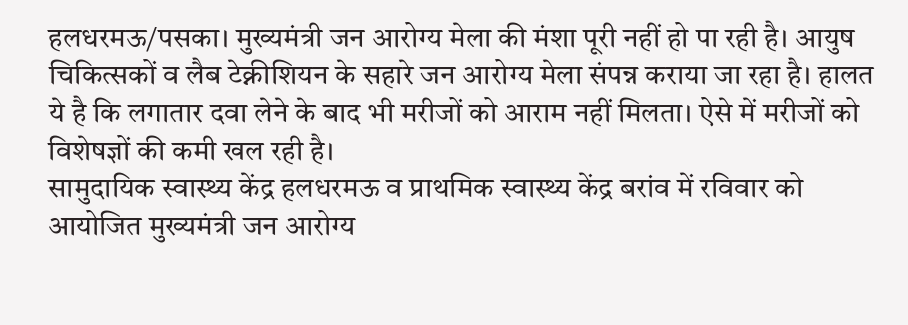हलधरमऊ/पसका। मुख्यमंत्री जन आरोग्य मेला की मंशा पूरी नहीं हो पा रही है। आयुष चिकित्सकों व लैब टेक्नीशियन के सहारे जन आरोग्य मेला संपन्न कराया जा रहा है। हालत ये है कि लगातार दवा लेने के बाद भी मरीजों को आराम नहीं मिलता। ऐसे में मरीजों को विशेषज्ञों की कमी खल रही है।
सामुदायिक स्वास्थ्य केंद्र हलधरमऊ व प्राथमिक स्वास्थ्य केंद्र बरांव में रविवार को आयोजित मुख्यमंत्री जन आरोग्य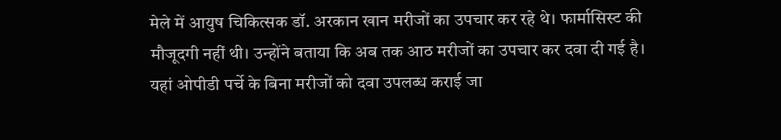मेले में आयुष चिकित्सक डॉ. अरकान खान मरीजों का उपचार कर रहे थे। फार्मासिस्ट की मौजूदगी नहीं थी। उन्होंने बताया कि अब तक आठ मरीजों का उपचार कर दवा दी गई है। यहां ओपीडी पर्चे के बिना मरीजों को दवा उपलब्ध कराई जा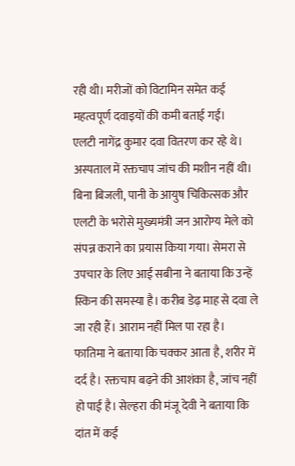रही थी। मरीजों को विटामिन समेत कई महत्वपूर्ण दवाइयों की कमी बताई गईं।
एलटी नागेंद्र कुमार दवा वितरण कर रहे थे। अस्पताल में रक्तचाप जांच की मशीन नहीं थी। बिना बिजली, पानी के आयुष चिकित्सक और एलटी के भरोसे मुख्यमंत्री जन आरोग्य मेले को संपन्न कराने का प्रयास किया गया। सेमरा से उपचार के लिए आई सबीना ने बताया कि उन्हें स्किन की समस्या है। करीब डेढ़ माह से दवा ले जा रही हैं। आराम नहीं मिल पा रहा है।
फातिमा ने बताया कि चक्कर आता है, शरीर में दर्द है। रक्तचाप बढ़ने की आशंका है, जांच नहीं हो पाई है। सेल्हरा की मंजू देवी ने बताया कि दांत में कई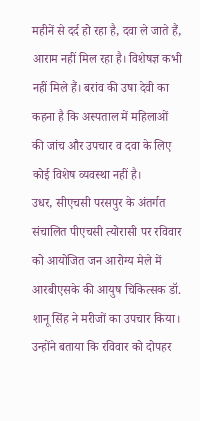महीनें से दर्द हो रहा है, दवा ले जाते हैं, आराम नहीं मिल रहा है। विशेषज्ञ कभी नहीं मिले हैं। बरांव की उषा देवी का कहना है कि अस्पताल में महिलाओं की जांच और उपचार व दवा के लिए कोई विशेष व्यवस्था नहीं है।
उधर, सीएचसी परसपुर के अंतर्गत संचालित पीएचसी त्योरासी पर रविवार को आयोजित जन आरोग्य मेले में आरबीएसके की आयुष चिकित्सक डॉ. शानू सिंह ने मरीजों का उपचार किया। उन्होंने बताया कि रविवार को दोपहर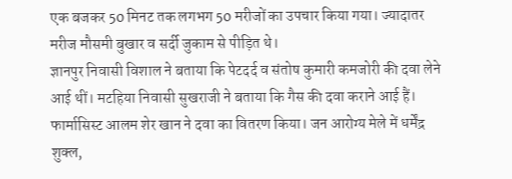एक बजकर 50 मिनट तक लगभग 50 मरीजों का उपचार किया गया। ज्यादातर मरीज मौसमी बुखार व सर्दी जुकाम से पीड़ित थे।
ज्ञानपुर निवासी विशाल ने बताया कि पेटदर्द व संतोष कुमारी कमजोरी की दवा लेने आई थीं। मटहिया निवासी सुखराजी ने बताया कि गैस की दवा कराने आई हैं। फार्मासिस्ट आलम शेर खान ने दवा का वितरण किया। जन आरोग्य मेले में धर्मेंद्र शुक्ल,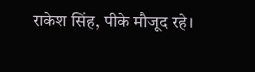राकेश सिंह, पीके मौजूद रहे।